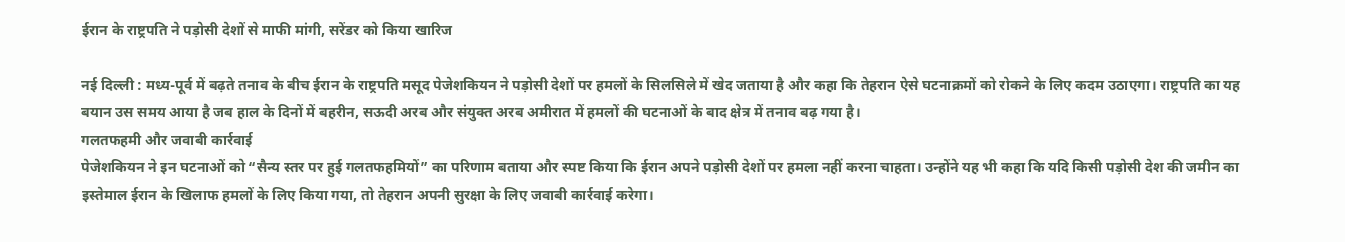ईरान के राष्ट्रपति ने पड़ोसी देशों से माफी मांगी, सरेंडर को किया खारिज

नई दिल्ली : मध्य-पूर्व में बढ़ते तनाव के बीच ईरान के राष्ट्रपति मसूद पेजेशकियन ने पड़ोसी देशों पर हमलों के सिलसिले में खेद जताया है और कहा कि तेहरान ऐसे घटनाक्रमों को रोकने के लिए कदम उठाएगा। राष्ट्रपति का यह बयान उस समय आया है जब हाल के दिनों में बहरीन, सऊदी अरब और संयुक्त अरब अमीरात में हमलों की घटनाओं के बाद क्षेत्र में तनाव बढ़ गया है।
गलतफहमी और जवाबी कार्रवाई
पेजेशकियन ने इन घटनाओं को “सैन्य स्तर पर हुई गलतफहमियों” का परिणाम बताया और स्पष्ट किया कि ईरान अपने पड़ोसी देशों पर हमला नहीं करना चाहता। उन्होंने यह भी कहा कि यदि किसी पड़ोसी देश की जमीन का इस्तेमाल ईरान के खिलाफ हमलों के लिए किया गया, तो तेहरान अपनी सुरक्षा के लिए जवाबी कार्रवाई करेगा।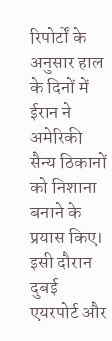रिपोर्टों के अनुसार हाल के दिनों में ईरान ने अमेरिकी सैन्य ठिकानों को निशाना बनाने के प्रयास किए। इसी दौरान दुबई एयरपोर्ट और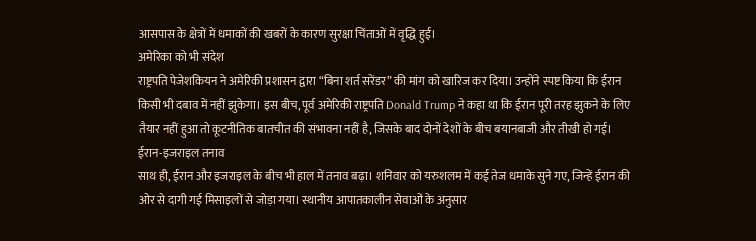आसपास के क्षेत्रों में धमाकों की खबरों के कारण सुरक्षा चिंताओं में वृद्धि हुई।
अमेरिका को भी संदेश
राष्ट्रपति पेजेशकियन ने अमेरिकी प्रशासन द्वारा “बिना शर्त सरेंडर” की मांग को खारिज कर दिया। उन्होंने स्पष्ट किया कि ईरान किसी भी दबाव में नहीं झुकेगा। इस बीच, पूर्व अमेरिकी राष्ट्रपति Donald Trump ने कहा था कि ईरान पूरी तरह झुकने के लिए तैयार नहीं हुआ तो कूटनीतिक बातचीत की संभावना नहीं है, जिसके बाद दोनों देशों के बीच बयानबाजी और तीखी हो गई।
ईरान-इजराइल तनाव
साथ ही, ईरान और इजराइल के बीच भी हाल में तनाव बढ़ा। शनिवार को यरुशलम में कई तेज धमाके सुने गए, जिन्हें ईरान की ओर से दागी गई मिसाइलों से जोड़ा गया। स्थानीय आपातकालीन सेवाओं के अनुसार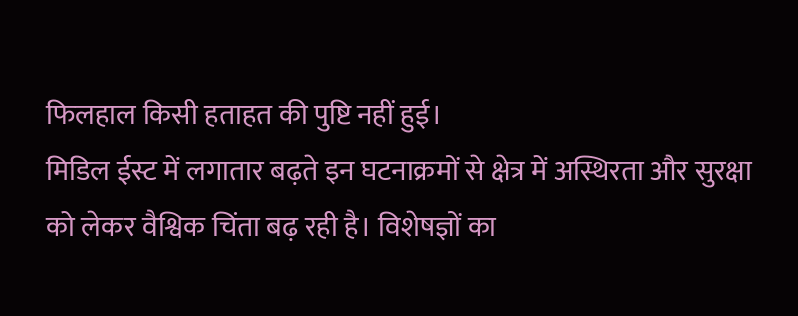फिलहाल किसी हताहत की पुष्टि नहीं हुई।
मिडिल ईस्ट में लगातार बढ़ते इन घटनाक्रमों से क्षेत्र में अस्थिरता और सुरक्षा को लेकर वैश्विक चिंता बढ़ रही है। विशेषज्ञों का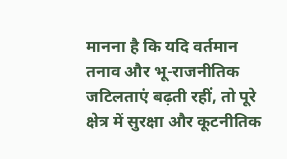मानना है कि यदि वर्तमान तनाव और भू-राजनीतिक जटिलताएं बढ़ती रहीं, तो पूरे क्षेत्र में सुरक्षा और कूटनीतिक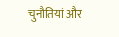चुनौतियां और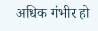अधिक गंभीर हो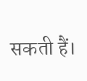सकती हैं।